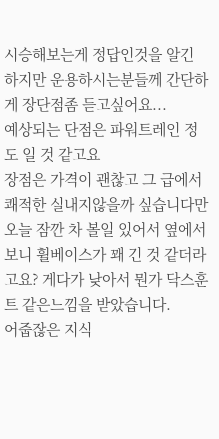시승해보는게 정답인것을 알긴 하지만 운용하시는분들께 간단하게 장단점좀 듣고싶어요...
예상되는 단점은 파워트레인 정도 일 것 같고요
장점은 가격이 괜찮고 그 급에서 쾌적한 실내지않을까 싶습니다만
오늘 잠깐 차 볼일 있어서 옆에서보니 휠베이스가 꽤 긴 것 같더라고요? 게다가 낮아서 뭔가 닥스훈트 같은느낌을 받았습니다.
어줍잖은 지식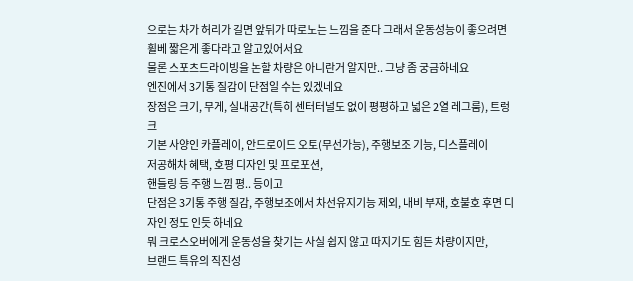으로는 차가 허리가 길면 앞뒤가 따로노는 느낌을 준다 그래서 운동성능이 좋으려면 휠베 짧은게 좋다라고 알고있어서요
물론 스포츠드라이빙을 논할 차량은 아니란거 알지만.. 그냥 좀 궁금하네요
엔진에서 3기통 질감이 단점일 수는 있겠네요
장점은 크기, 무게, 실내공간(특히 센터터널도 없이 평평하고 넓은 2열 레그룸), 트렁크
기본 사양인 카플레이, 안드로이드 오토(무선가능), 주행보조 기능, 디스플레이
저공해차 혜택, 호평 디자인 및 프로포션,
핸들링 등 주행 느낌 평.. 등이고
단점은 3기통 주행 질감, 주행보조에서 차선유지기능 제외, 내비 부재, 호불호 후면 디자인 정도 인듯 하네요
뭐 크로스오버에게 운동성을 찾기는 사실 쉽지 않고 따지기도 힘든 차량이지만,
브랜드 특유의 직진성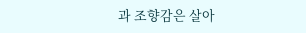과 조향감은 살아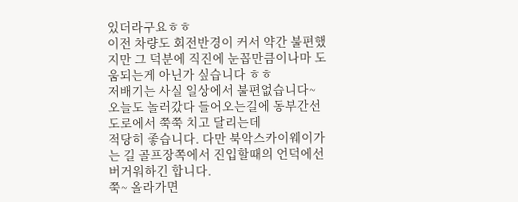있더라구요ㅎㅎ
이전 차량도 회전반경이 커서 약간 불편했지만 그 덕분에 직진에 눈꼽만큼이나마 도움되는게 아닌가 싶습니다 ㅎㅎ
저배기는 사실 일상에서 불편없습니다~ 오늘도 놀러갔다 들어오는길에 동부간선도로에서 쭉쭉 치고 달리는데
적당히 좋습니다. 다만 북악스카이웨이가는 길 골프장쪽에서 진입할때의 언덕에선 버거워하긴 합니다.
쭉~ 올라가면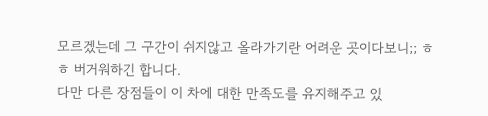모르겠는데 그 구간이 쉬지않고 올라가기란 어려운 곳이다보니;; ㅎㅎ 버거워하긴 합니다.
다만 다른 장점들이 이 차에 대한 만족도를 유지해주고 있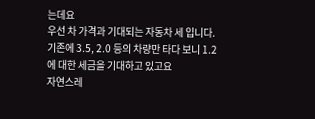는데요
우선 차 가격과 기대되는 자동차 세 입니다. 기존에 3.5, 2.0 등의 차량만 타다 보니 1.2에 대한 세금을 기대하고 있고요
자연스레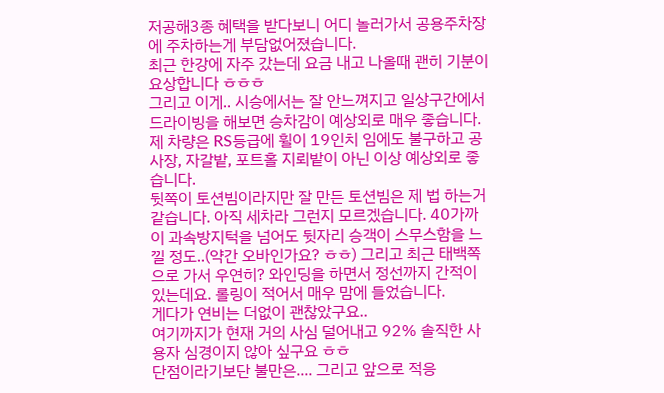저공해3종 혜택을 받다보니 어디 놀러가서 공용주차장에 주차하는게 부담없어졌습니다.
최근 한강에 자주 갔는데 요금 내고 나올때 괜히 기분이 요상합니다 ㅎㅎㅎ
그리고 이게.. 시승에서는 잘 안느껴지고 일상구간에서 드라이빙을 해보면 승차감이 예상외로 매우 좋습니다.
제 차량은 RS등급에 휠이 19인치 임에도 불구하고 공사장, 자갈밭, 포트홀 지뢰밭이 아닌 이상 예상외로 좋습니다.
뒷쪽이 토션빔이라지만 잘 만든 토션빔은 제 법 하는거 같습니다. 아직 세차라 그런지 모르겠습니다. 40가까이 과속방지턱을 넘어도 뒷자리 승객이 스무스함을 느낄 정도..(약간 오바인가요? ㅎㅎ) 그리고 최근 태백쪽으로 가서 우연히? 와인딩을 하면서 정선까지 간적이 있는데요. 롤링이 적어서 매우 맘에 들었습니다.
게다가 연비는 더없이 괜찮았구요..
여기까지가 현재 거의 사심 덜어내고 92% 솔직한 사용자 심경이지 않아 싶구요 ㅎㅎ
단점이라기보단 불만은.... 그리고 앞으로 적응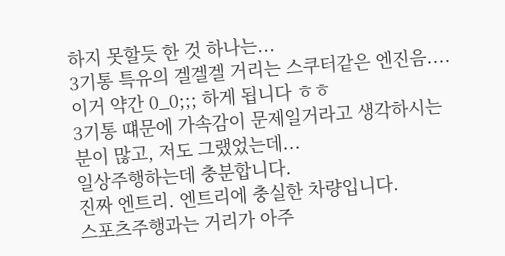하지 못할듯 한 것 하나는...
3기통 특유의 겔겔겔 거리는 스쿠터같은 엔진음.... 이거 약간 0_0;;; 하게 됩니다 ㅎㅎ
3기통 떄문에 가속감이 문제일거라고 생각하시는 분이 많고, 저도 그랬었는데...
일상주행하는데 충분합니다.
진짜 엔트리. 엔트리에 충실한 차량입니다.
스포츠주행과는 거리가 아주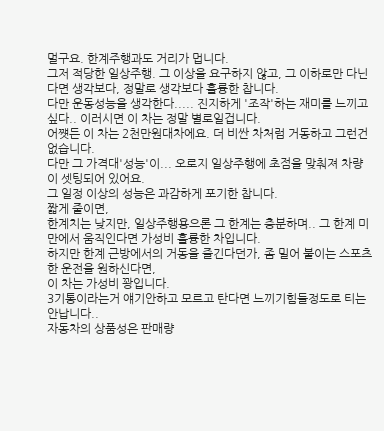멀구요. 한계주행과도 거리가 멉니다.
그저 적당한 일상주행. 그 이상을 요구하지 않고, 그 이하로만 다닌다면 생각보다, 정말로 생각보다 훌륭한 찹니다.
다만 운동성능을 생각한다..... 진지하게 '조작'하는 재미를 느끼고 싶다.. 이러시면 이 차는 정말 별로일겁니다.
어쩃든 이 차는 2천만원대차에요. 더 비싼 차처럼 거동하고 그런건 없습니다.
다만 그 가격대'성능'이... 오로지 일상주행에 초점을 맞춰져 차량이 셋팅되어 있어요.
그 일정 이상의 성능은 과감하게 포기한 찹니다.
짧게 줄이면,
한계치는 낮지만, 일상주행용으론 그 한계는 충분하며.. 그 한계 미만에서 움직인다면 가성비 훌륭한 차입니다.
하지만 한계 근방에서의 거동을 즐긴다던가, 좀 밀어 붙이는 스포츠한 운전을 원하신다면,
이 차는 가성비 꽝입니다.
3기통이라는거 얘기안하고 모르고 탄다면 느끼기힘들정도로 티는 안납니다..
자동차의 상품성은 판매량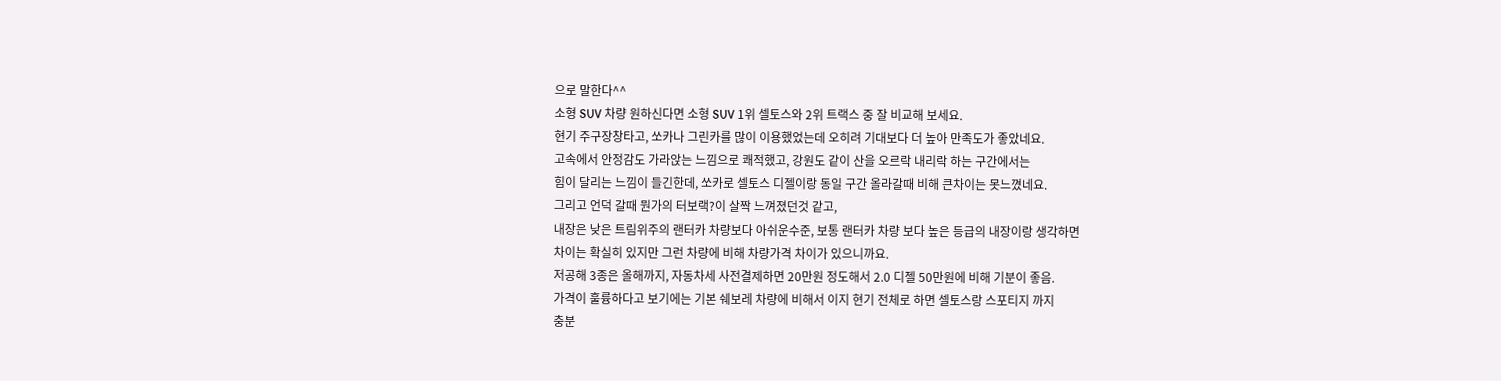으로 말한다^^
소형 SUV 차량 원하신다면 소형 SUV 1위 셀토스와 2위 트랙스 중 잘 비교해 보세요.
현기 주구장창타고, 쏘카나 그린카를 많이 이용했었는데 오히려 기대보다 더 높아 만족도가 좋았네요.
고속에서 안정감도 가라앉는 느낌으로 쾌적했고, 강원도 같이 산을 오르락 내리락 하는 구간에서는
힘이 달리는 느낌이 들긴한데, 쏘카로 셀토스 디젤이랑 동일 구간 올라갈때 비해 큰차이는 못느꼈네요.
그리고 언덕 갈때 뭔가의 터보랙?이 살짝 느껴졌던것 같고,
내장은 낮은 트림위주의 랜터카 차량보다 아쉬운수준, 보통 랜터카 차량 보다 높은 등급의 내장이랑 생각하면
차이는 확실히 있지만 그런 차량에 비해 차량가격 차이가 있으니까요.
저공해 3종은 올해까지, 자동차세 사전결제하면 20만원 정도해서 2.0 디젤 50만원에 비해 기분이 좋음.
가격이 훌륭하다고 보기에는 기본 쉐보레 차량에 비해서 이지 현기 전체로 하면 셀토스랑 스포티지 까지
충분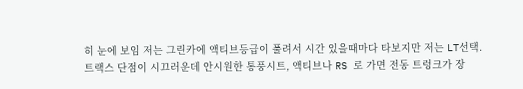히 눈에 보임 저는 그린카에 액티브등급이 풀려서 시간 있을때마다 타보지만 저는 LT선택.
트랙스 단점이 시끄러운데 안시원한 통풍시트, 액티브나 RS 로 가면 전동 트렁크가 장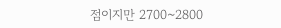점이지만 2700~2800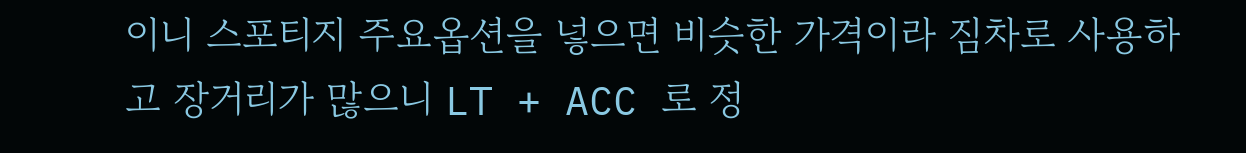이니 스포티지 주요옵션을 넣으면 비슷한 가격이라 짐차로 사용하고 장거리가 많으니 LT + ACC 로 정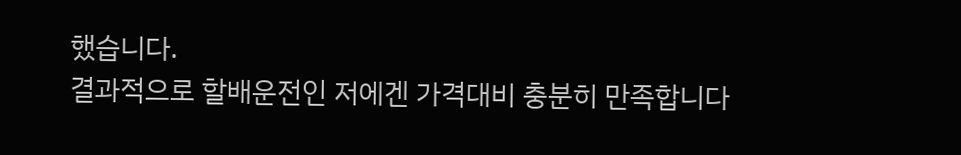했습니다.
결과적으로 할배운전인 저에겐 가격대비 충분히 만족합니다